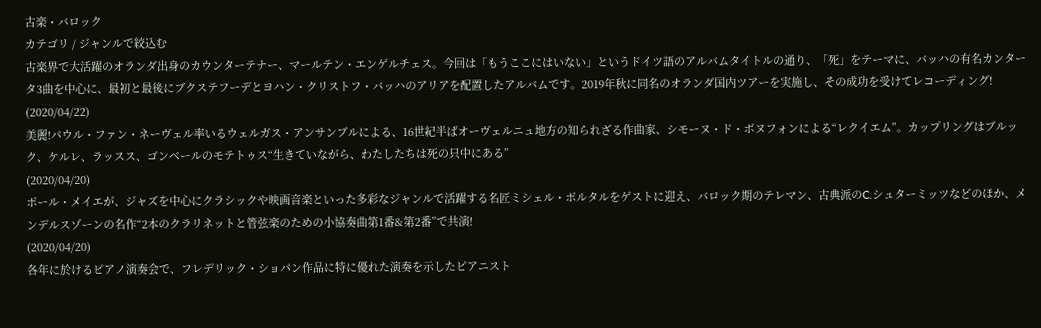古楽・バロック
カテゴリ / ジャンルで絞込む
古楽界で大活躍のオランダ出身のカウンターテナー、マールテン・エンゲルチェス。今回は「もうここにはいない」というドイツ語のアルバムタイトルの通り、「死」をテーマに、バッハの有名カンタータ3曲を中心に、最初と最後にブクステフーデとヨハン・クリストフ・バッハのアリアを配置したアルバムです。2019年秋に同名のオランダ国内ツアーを実施し、その成功を受けてレコーディング!
(2020/04/22)
美麗!パウル・ファン・ネーヴェル率いるウェルガス・アンサンブルによる、16世紀半ばオーヴェルニュ地方の知られざる作曲家、シモーヌ・ド・ボヌフォンによる“レクイエム”。カップリングはブルック、ケルレ、ラッスス、ゴンベールのモテトゥス“生きていながら、わたしたちは死の只中にある”
(2020/04/20)
ポール・メイエが、ジャズを中心にクラシックや映画音楽といった多彩なジャンルで活躍する名匠ミシェル・ポルタルをゲストに迎え、バロック期のテレマン、古典派のC.シュターミッツなどのほか、メンデルスゾーンの名作“2本のクラリネットと管弦楽のための小協奏曲第1番&第2番”で共演!
(2020/04/20)
各年に於けるピアノ演奏会で、フレデリック・ショパン作品に特に優れた演奏を示したピアニスト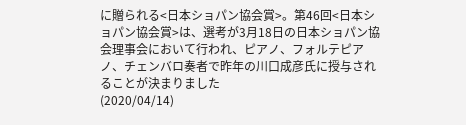に贈られる<日本ショパン協会賞>。第46回<日本ショパン協会賞>は、選考が3月18日の日本ショパン協会理事会において行われ、ピアノ、フォルテピアノ、チェンバロ奏者で昨年の川口成彦氏に授与されることが決まりました
(2020/04/14)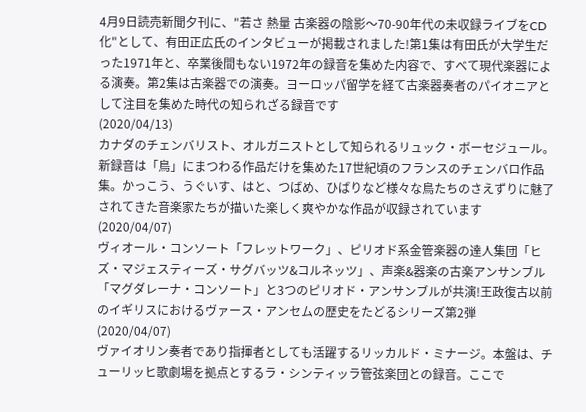4月9日読売新聞夕刊に、"若さ 熱量 古楽器の陰影〜70-90年代の未収録ライブをCD化"として、有田正広氏のインタビューが掲載されました!第1集は有田氏が大学生だった1971年と、卒業後間もない1972年の録音を集めた内容で、すべて現代楽器による演奏。第2集は古楽器での演奏。ヨーロッパ留学を経て古楽器奏者のパイオニアとして注目を集めた時代の知られざる録音です
(2020/04/13)
カナダのチェンバリスト、オルガニストとして知られるリュック・ボーセジュール。新録音は「鳥」にまつわる作品だけを集めた17世紀頃のフランスのチェンバロ作品集。かっこう、うぐいす、はと、つばめ、ひばりなど様々な鳥たちのさえずりに魅了されてきた音楽家たちが描いた楽しく爽やかな作品が収録されています
(2020/04/07)
ヴィオール・コンソート「フレットワーク」、ピリオド系金管楽器の達人集団「ヒズ・マジェスティーズ・サグバッツ&コルネッツ」、声楽&器楽の古楽アンサンブル「マグダレーナ・コンソート」と3つのピリオド・アンサンブルが共演!王政復古以前のイギリスにおけるヴァース・アンセムの歴史をたどるシリーズ第2弾
(2020/04/07)
ヴァイオリン奏者であり指揮者としても活躍するリッカルド・ミナージ。本盤は、チューリッヒ歌劇場を拠点とするラ・シンティッラ管弦楽団との録音。ここで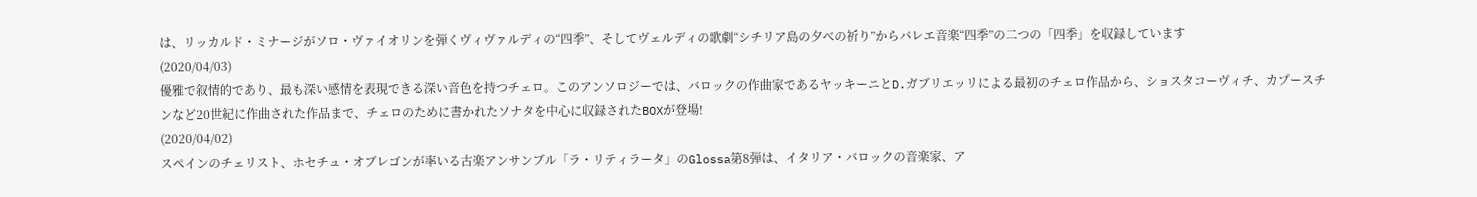は、リッカルド・ミナージがソロ・ヴァイオリンを弾くヴィヴァルディの“四季”、そしてヴェルディの歌劇“シチリア島の夕べの祈り”からバレエ音楽“四季”の二つの「四季」を収録しています
(2020/04/03)
優雅で叙情的であり、最も深い感情を表現できる深い音色を持つチェロ。このアンソロジーでは、バロックの作曲家であるヤッキーニとD.ガブリエッリによる最初のチェロ作品から、ショスタコーヴィチ、カプースチンなど20世紀に作曲された作品まで、チェロのために書かれたソナタを中心に収録されたBOXが登場!
(2020/04/02)
スペインのチェリスト、ホセチュ・オブレゴンが率いる古楽アンサンブル「ラ・リティラータ」のGlossa第8弾は、イタリア・バロックの音楽家、ア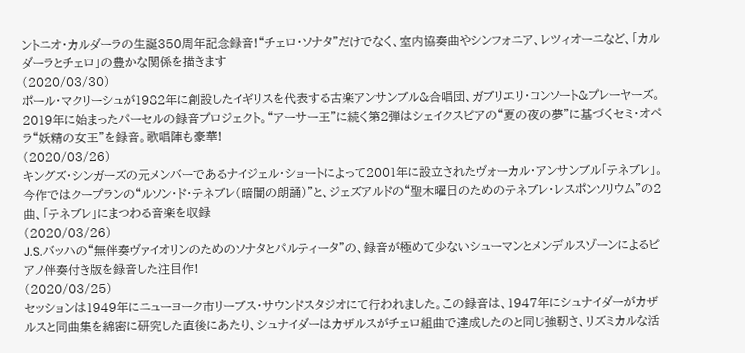ントニオ・カルダーラの生誕350周年記念録音!“チェロ・ソナタ”だけでなく、室内協奏曲やシンフォニア、レツィオーニなど、「カルダーラとチェロ」の豊かな関係を描きます
(2020/03/30)
ポール・マクリーシュが1982年に創設したイギリスを代表する古楽アンサンブル&合唱団、ガブリエリ・コンソート&プレーヤーズ。2019年に始まったパーセルの録音プロジェクト。“アーサー王”に続く第2弾はシェイクスピアの“夏の夜の夢”に基づくセミ・オペラ“妖精の女王”を録音。歌唱陣も豪華!
(2020/03/26)
キングズ・シンガーズの元メンバーであるナイジェル・ショートによって2001年に設立されたヴォーカル・アンサンブル「テネブレ」。今作ではクープランの“ルソン・ド・テネブレ(暗闇の朗誦)”と、ジェズアルドの“聖木曜日のためのテネブレ・レスポンソリウム”の2曲、「テネブレ」にまつわる音楽を収録
(2020/03/26)
J.S.バッハの“無伴奏ヴァイオリンのためのソナタとパルティータ”の、録音が極めて少ないシューマンとメンデルスゾーンによるピアノ伴奏付き版を録音した注目作!
(2020/03/25)
セッションは1949年にニューヨーク市リーブス・サウンドスタジオにて行われました。この録音は、1947年にシュナイダーがカザルスと同曲集を綿密に研究した直後にあたり、シュナイダーはカザルスがチェロ組曲で達成したのと同じ強靭さ、リズミカルな活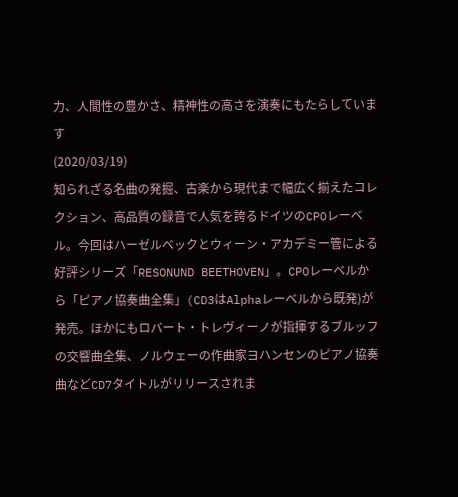力、人間性の豊かさ、精神性の高さを演奏にもたらしています
(2020/03/19)
知られざる名曲の発掘、古楽から現代まで幅広く揃えたコレクション、高品質の録音で人気を誇るドイツのCPOレーベル。今回はハーゼルベックとウィーン・アカデミー管による好評シリーズ「RESONUND BEETHOVEN」。CPOレーベルから「ピアノ協奏曲全集」(CD3はAlphaレーベルから既発)が発売。ほかにもロバート・トレヴィーノが指揮するブルッフの交響曲全集、ノルウェーの作曲家ヨハンセンのピアノ協奏曲などCD7タイトルがリリースされま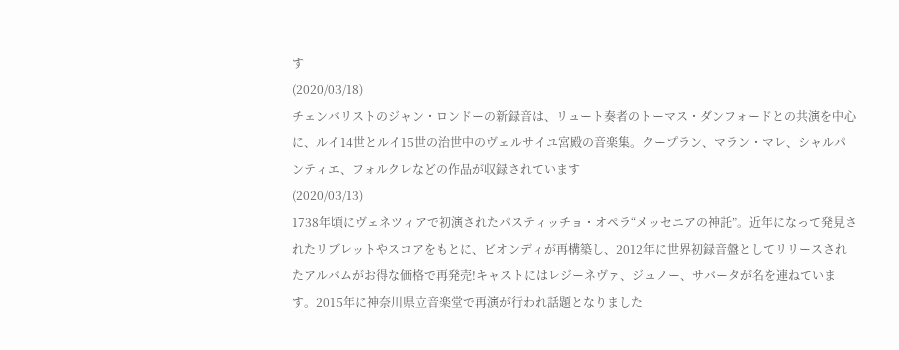す
(2020/03/18)
チェンバリストのジャン・ロンドーの新録音は、リュート奏者のトーマス・ダンフォードとの共演を中心に、ルイ14世とルイ15世の治世中のヴェルサイユ宮殿の音楽集。クープラン、マラン・マレ、シャルパンティエ、フォルクレなどの作品が収録されています
(2020/03/13)
1738年頃にヴェネツィアで初演されたパスティッチョ・オペラ“メッセニアの神託”。近年になって発見されたリブレットやスコアをもとに、ビオンディが再構築し、2012年に世界初録音盤としてリリースされたアルバムがお得な価格で再発売!キャストにはレジーネヴァ、ジュノー、サバータが名を連ねています。2015年に神奈川県立音楽堂で再演が行われ話題となりました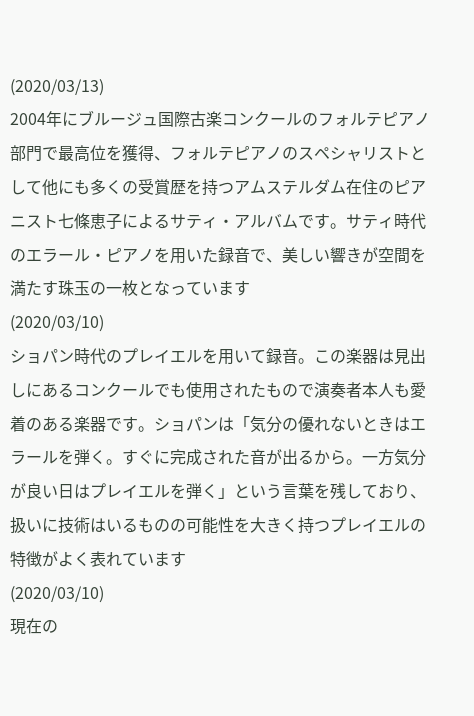(2020/03/13)
2004年にブルージュ国際古楽コンクールのフォルテピアノ部門で最高位を獲得、フォルテピアノのスペシャリストとして他にも多くの受賞歴を持つアムステルダム在住のピアニスト七條恵子によるサティ・アルバムです。サティ時代のエラール・ピアノを用いた録音で、美しい響きが空間を満たす珠玉の一枚となっています
(2020/03/10)
ショパン時代のプレイエルを用いて録音。この楽器は見出しにあるコンクールでも使用されたもので演奏者本人も愛着のある楽器です。ショパンは「気分の優れないときはエラールを弾く。すぐに完成された音が出るから。一方気分が良い日はプレイエルを弾く」という言葉を残しており、扱いに技術はいるものの可能性を大きく持つプレイエルの特徴がよく表れています
(2020/03/10)
現在の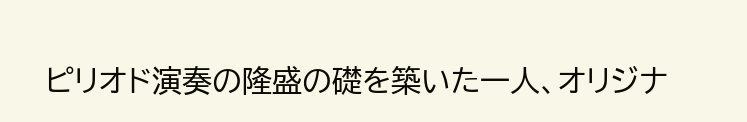ピリオド演奏の隆盛の礎を築いた一人、オリジナ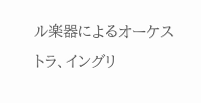ル楽器によるオーケストラ、イングリ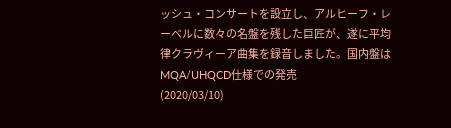ッシュ・コンサートを設立し、アルヒーフ・レーベルに数々の名盤を残した巨匠が、遂に平均律クラヴィーア曲集を録音しました。国内盤はMQA/UHQCD仕様での発売
(2020/03/10)